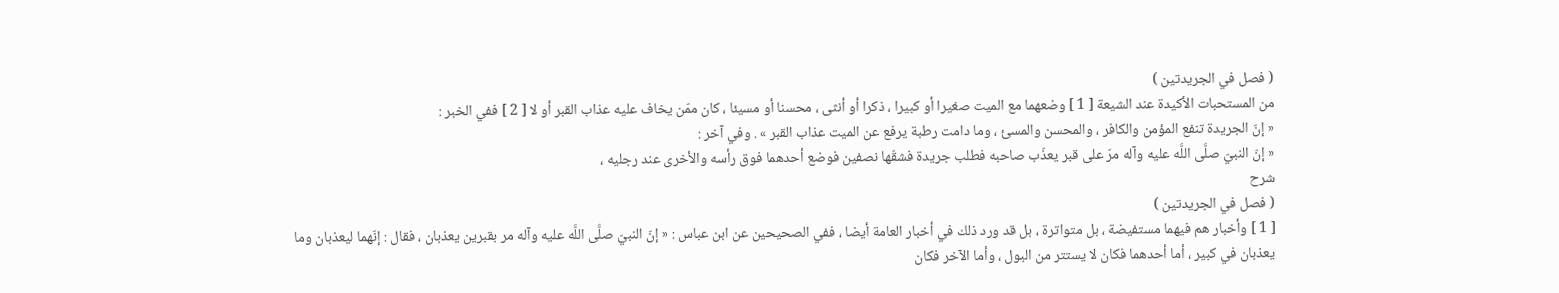( فصل في الجريدتين )
من المستحبات الأكيدة عند الشيعة [ 1 ] وضعهما مع الميت صغيرا أو كبيرا ، ذكرا أو أنثى ، محسنا أو مسيئا ، كان ممّن يخاف عليه عذاب القبر أو لا [ 2 ] ففي الخبر :
« إنّ الجريدة تنفع المؤمن والكافر ، والمحسن والمسئ ، وما دامت رطبة يرفع عن الميت عذاب القبر » . وفي آخر :
« إنّ النبيّ صلَّى اللَّه عليه وآله مرّ على قبر يعذّب صاحبه فطلب جريدة فشقّها نصفين فوضع أحدهما فوق رأسه والأخرى عند رجليه ،
شرح
( فصل في الجريدتين )
[ 1 ] وأخبار هم فيهما مستفيضة ، بل متواترة ، بل قد ورد ذلك في أخبار العامة أيضا ، ففي الصحيحين عن ابن عباس : « إنّ النبيّ صلَّى اللَّه عليه وآله مر بقبرين يعذبان ، فقال : إنّهما ليعذبان وما يعذبان في كبير ، أما أحدهما فكان لا يستتر من البول ، وأما الآخر فكان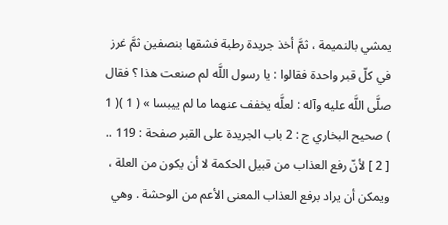يمشي بالنميمة ، ثمَّ أخذ جريدة رطبة فشقها بنصفين ثمَّ غرز في كلّ قبر واحدة فقالوا : يا رسول اللَّه لم صنعت هذا ؟ فقال صلَّى اللَّه عليه وآله : لعلَّه يخفف عنهما ما لم ييبسا » ( 1 )( 1 ) صحيح البخاري ج : 2 باب الجريدة على القبر صفحة : 119 ..
[ 2 ] لأنّ رفع العذاب من قبيل الحكمة لا أن يكون من العلة ، ويمكن أن يراد برفع العذاب المعنى الأعم من الوحشة . وهي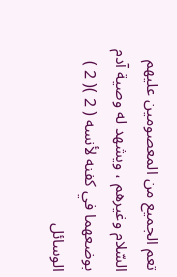تعم الجميع من المعصومين عليهم السّلام وغيرهم ، ويشهد له وصية آدم بوضعهما في كفنه لأنسه ( 2 )( 2 ) الوسائل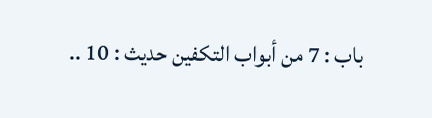باب : 7 من أبواب التكفين حديث : 10 ..